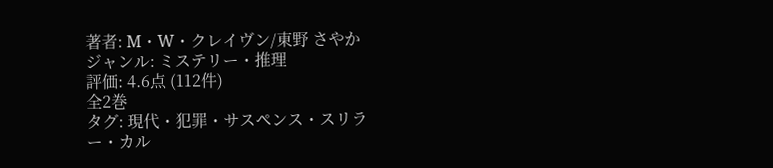著者: M・W・クレイヴン/東野 さやか
ジャンル: ミステリー・推理
評価: 4.6点 (112件)
全2巻
タグ: 現代・犯罪・サスペンス・スリラー・カル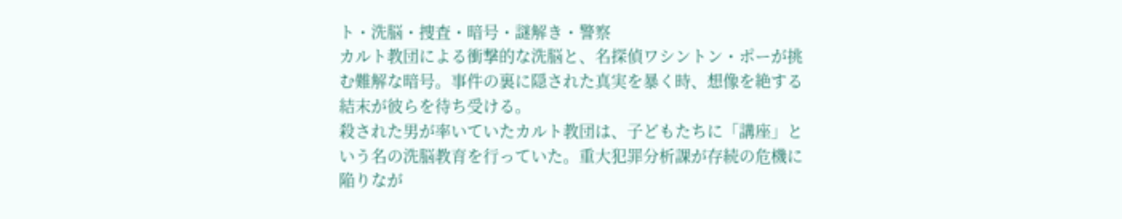ト・洗脳・捜査・暗号・謎解き・警察
カルト教団による衝撃的な洗脳と、名探偵ワシントン・ポーが挑む難解な暗号。事件の裏に隠された真実を暴く時、想像を絶する結末が彼らを待ち受ける。
殺された男が率いていたカルト教団は、子どもたちに「講座」という名の洗脳教育を行っていた。重大犯罪分析課が存続の危機に陥りなが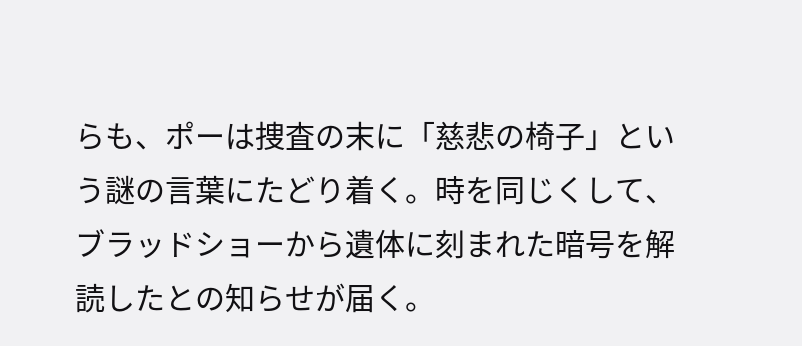らも、ポーは捜査の末に「慈悲の椅子」という謎の言葉にたどり着く。時を同じくして、ブラッドショーから遺体に刻まれた暗号を解読したとの知らせが届く。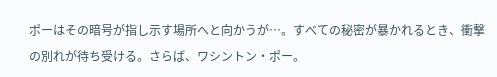ポーはその暗号が指し示す場所へと向かうが…。すべての秘密が暴かれるとき、衝撃の別れが待ち受ける。さらば、ワシントン・ポー。